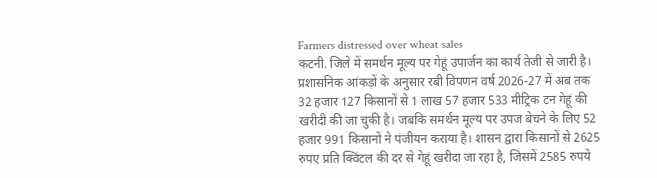Farmers distressed over wheat sales
कटनी. जिले में समर्थन मूल्य पर गेहूं उपार्जन का कार्य तेजी से जारी है। प्रशासनिक आंकड़ों के अनुसार रबी विपणन वर्ष 2026-27 में अब तक 32 हजार 127 किसानों से 1 लाख 57 हजार 533 मीट्रिक टन गेहूं की खरीदी की जा चुकी है। जबकि समर्थन मूल्य पर उपज बेचने के लिए 52 हजार 991 किसानों ने पंजीयन कराया है। शासन द्वारा किसानों से 2625 रुपए प्रति क्विंटल की दर से गेहूं खरीदा जा रहा है, जिसमें 2585 रुपये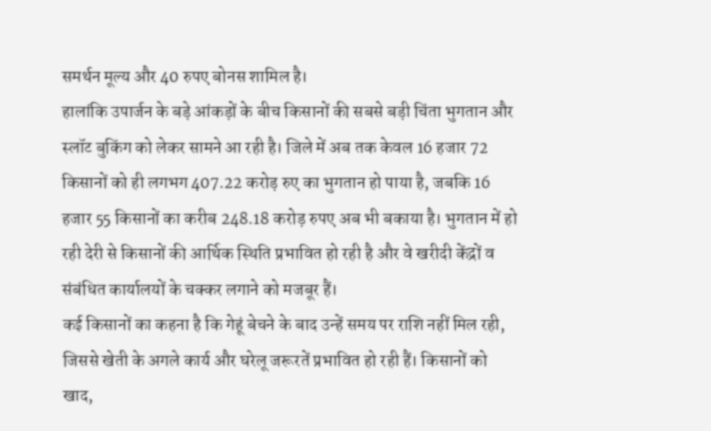समर्थन मूल्य और 40 रुपए बोनस शामिल है।
हालांकि उपार्जन के बड़े आंकड़ों के बीच किसानों की सबसे बड़ी चिंता भुगतान और स्लॉट बुकिंग को लेकर सामने आ रही है। जिले में अब तक केवल 16 हजार 72 किसानों को ही लगभग 407.22 करोड़ रुए का भुगतान हो पाया है, जबकि 16 हजार 55 किसानों का करीब 248.18 करोड़ रुपए अब भी बकाया है। भुगतान में हो रही देरी से किसानों की आर्थिक स्थिति प्रभावित हो रही है और वे खरीदी केंद्रों व संबंधित कार्यालयों के चक्कर लगाने को मजबूर हैं।
कई किसानों का कहना है कि गेहूं बेचने के बाद उन्हें समय पर राशि नहीं मिल रही, जिससे खेती के अगले कार्य और घरेलू जरूरतें प्रभावित हो रही हैं। किसानों को खाद,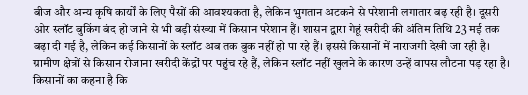बीज और अन्य कृषि कार्यों के लिए पैसों की आवश्यकता है, लेकिन भुगतान अटकने से परेशानी लगातार बढ़ रही है। दूसरी ओर स्लॉट बुकिंग बंद हो जाने से भी बड़ी संख्या में किसान परेशान हैं। शासन द्वारा गेहूं खरीदी की अंतिम तिथि 23 मई तक बढ़ा दी गई है, लेकिन कई किसानों के स्लॉट अब तक बुक नहीं हो पा रहे हैं। इससे किसानों में नाराजगी देखी जा रही है। ग्रामीण क्षेत्रों से किसान रोजाना खरीदी केंद्रों पर पहुंच रहे हैं, लेकिन स्लॉट नहीं खुलने के कारण उन्हें वापस लौटना पड़ रहा है। किसानों का कहना है कि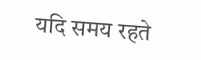यदि समय रहते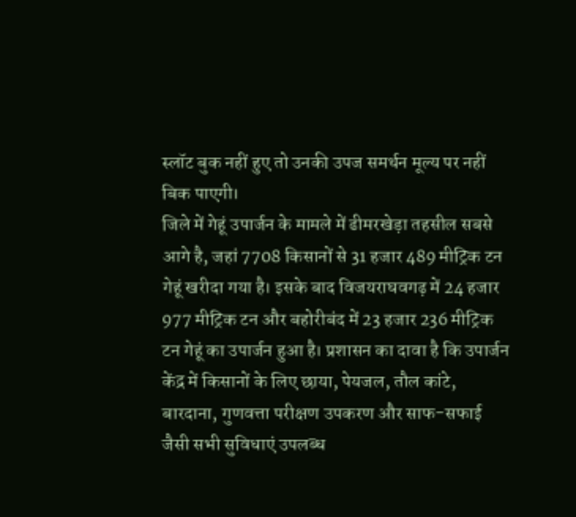स्लॉट बुक नहीं हुए तो उनकी उपज समर्थन मूल्य पर नहीं बिक पाएगी।
जिले में गेहूं उपार्जन के मामले में ढीमरखेड़ा तहसील सबसे आगे है, जहां 7708 किसानों से 31 हजार 489 मीट्रिक टन गेहूं खरीदा गया है। इसके बाद विजयराघवगढ़ में 24 हजार 977 मीट्रिक टन और बहोरीबंद में 23 हजार 236 मीट्रिक टन गेहूं का उपार्जन हुआ है। प्रशासन का दावा है कि उपार्जन केंद्र में किसानों के लिए छाया, पेयजल, तौल कांटे, बारदाना, गुणवत्ता परीक्षण उपकरण और साफ-सफाई जैसी सभी सुविधाएं उपलब्ध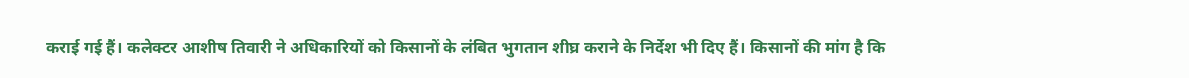कराई गई हैं। कलेक्टर आशीष तिवारी ने अधिकारियों को किसानों के लंबित भुगतान शीघ्र कराने के निर्देश भी दिए हैं। किसानों की मांग है कि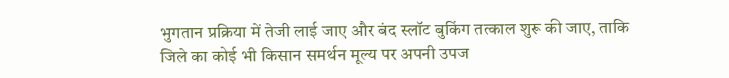भुगतान प्रक्रिया में तेजी लाई जाए और बंद स्लॉट बुकिंग तत्काल शुरू की जाए, ताकि जिले का कोई भी किसान समर्थन मूल्य पर अपनी उपज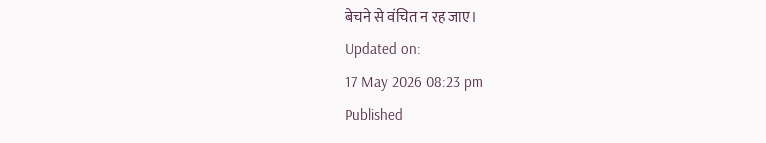बेचने से वंचित न रह जाए।
Updated on:
17 May 2026 08:23 pm
Published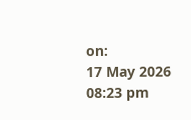on:
17 May 2026 08:23 pm